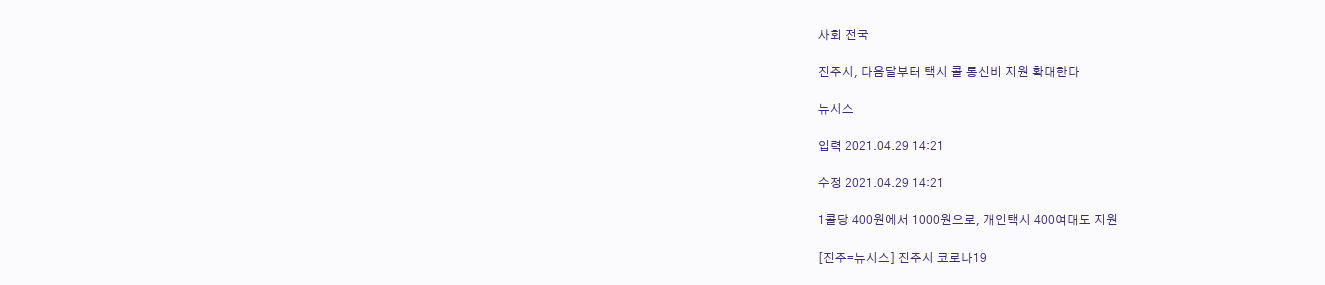사회 전국

진주시, 다음달부터 택시 콜 통신비 지원 확대한다

뉴시스

입력 2021.04.29 14:21

수정 2021.04.29 14:21

1콜당 400원에서 1000원으로, 개인택시 400여대도 지원

[진주=뉴시스] 진주시 코로나19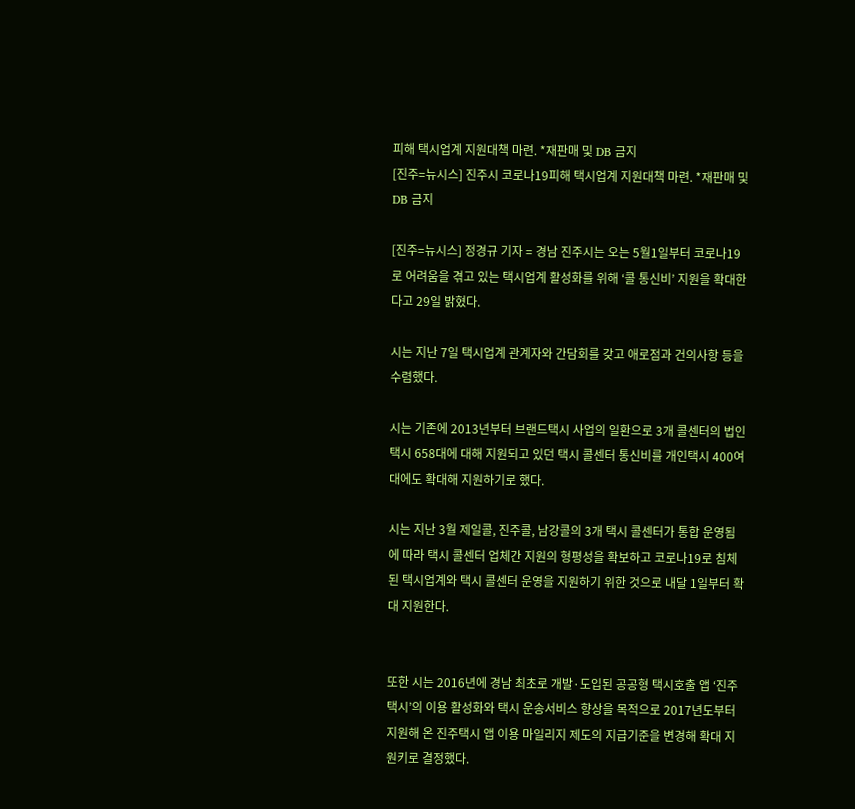피해 택시업계 지원대책 마련. *재판매 및 DB 금지
[진주=뉴시스] 진주시 코로나19피해 택시업계 지원대책 마련. *재판매 및 DB 금지

[진주=뉴시스] 정경규 기자 = 경남 진주시는 오는 5월1일부터 코로나19로 어려움을 겪고 있는 택시업계 활성화를 위해 ‘콜 통신비’ 지원을 확대한다고 29일 밝혔다.

시는 지난 7일 택시업계 관계자와 간담회를 갖고 애로점과 건의사항 등을 수렴했다.

시는 기존에 2013년부터 브랜드택시 사업의 일환으로 3개 콜센터의 법인택시 658대에 대해 지원되고 있던 택시 콜센터 통신비를 개인택시 400여대에도 확대해 지원하기로 했다.

시는 지난 3월 제일콜, 진주콜, 남강콜의 3개 택시 콜센터가 통합 운영됨에 따라 택시 콜센터 업체간 지원의 형평성을 확보하고 코로나19로 침체된 택시업계와 택시 콜센터 운영을 지원하기 위한 것으로 내달 1일부터 확대 지원한다.


또한 시는 2016년에 경남 최초로 개발·도입된 공공형 택시호출 앱 ‘진주택시’의 이용 활성화와 택시 운송서비스 향상을 목적으로 2017년도부터 지원해 온 진주택시 앱 이용 마일리지 제도의 지급기준을 변경해 확대 지원키로 결정했다.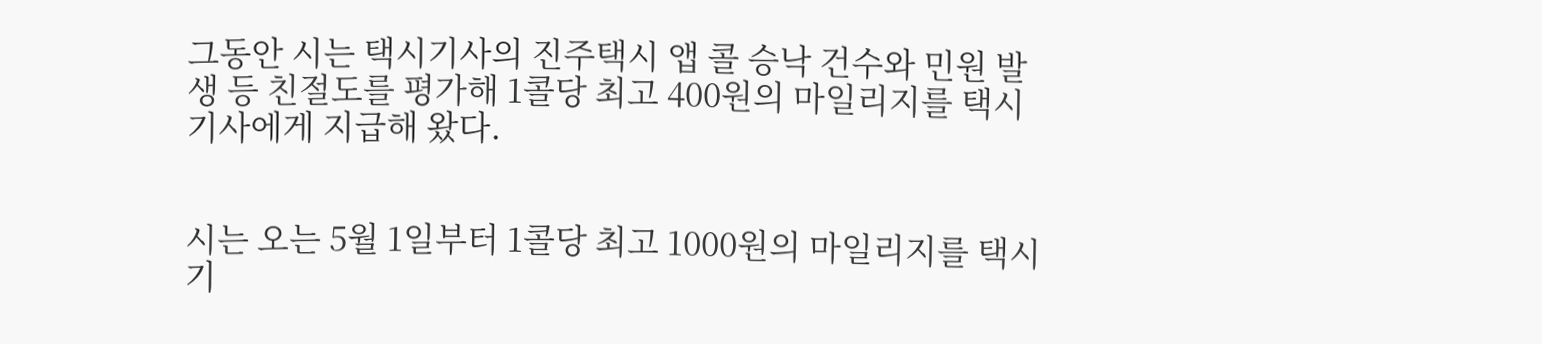그동안 시는 택시기사의 진주택시 앱 콜 승낙 건수와 민원 발생 등 친절도를 평가해 1콜당 최고 400원의 마일리지를 택시기사에게 지급해 왔다.


시는 오는 5월 1일부터 1콜당 최고 1000원의 마일리지를 택시기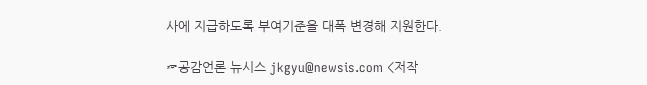사에 지급하도록 부여기준을 대폭 변경해 지원한다.

☞공감언론 뉴시스 jkgyu@newsis.com <저작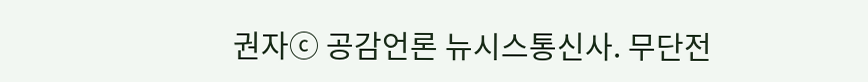권자ⓒ 공감언론 뉴시스통신사. 무단전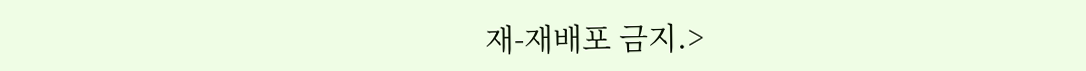재-재배포 금지.>